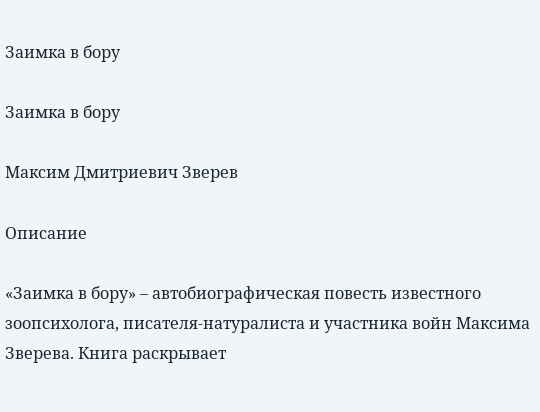Заимка в бору

Заимка в бору

Максим Дмитриевич Зверев

Описание

«Заимка в бору» – автобиографическая повесть известного зоопсихолога, писателя-натуралиста и участника войн Максима Зверева. Книга раскрывает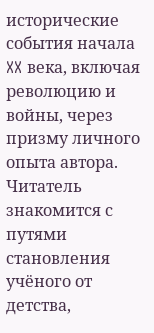исторические события начала XX века, включая революцию и войны, через призму личного опыта автора. Читатель знакомится с путями становления учёного от детства,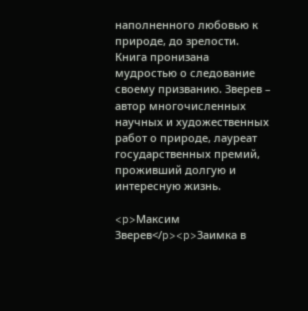наполненного любовью к природе, до зрелости. Книга пронизана мудростью о следование своему призванию. Зверев – автор многочисленных научных и художественных работ о природе, лауреат государственных премий, проживший долгую и интересную жизнь.

<p>Максим Зверев</p><p>Заимка в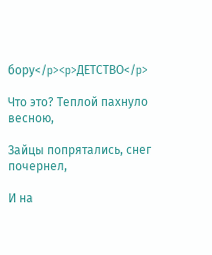бору</p><p>ДЕТСТВО</p>

Что это? Теплой пахнуло весною,

Зайцы попрятались, снег почернел,

И на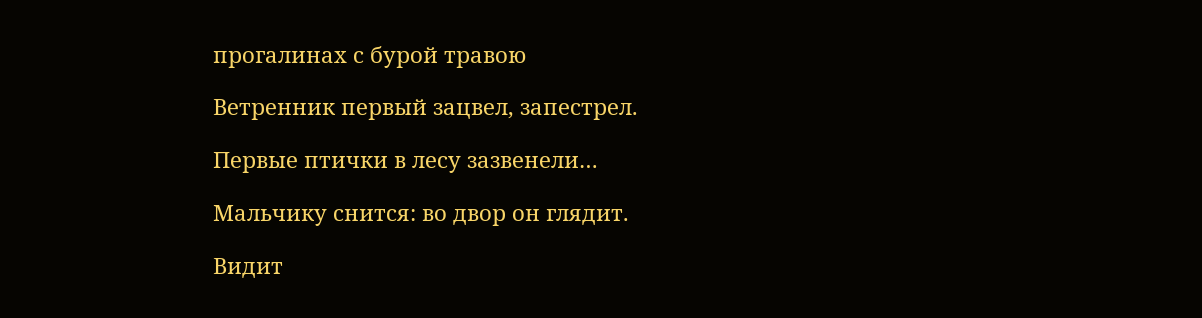прогалинах с бурой травою

Ветренник первый зацвел, запестрел.

Первые птички в лесу зазвенели…

Мальчику снится: во двор он глядит.

Видит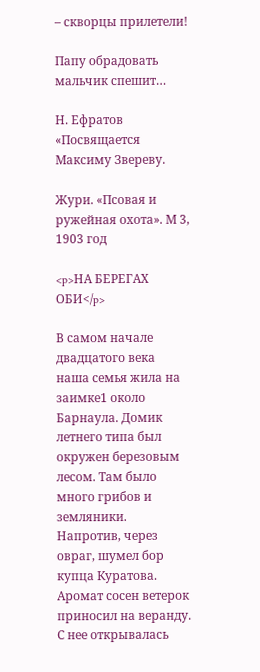– скворцы прилетели!

Папу обрадовать мальчик спешит…

Н. Ефратов «Посвящается Максиму Звереву.

Жури. «Псовая и ружейная охота». М 3, 1903 год

<p>НА БЕРЕГАХ ОБИ</p>

В самом начале двадцатого века наша семья жила на заимке1 около Барнаула. Домик летнего типа был окружен березовым лесом. Там было много грибов и земляники. Напротив, через овраг, шумел бор купца Куратова. Аромат сосен ветерок приносил на веранду. С нее открывалась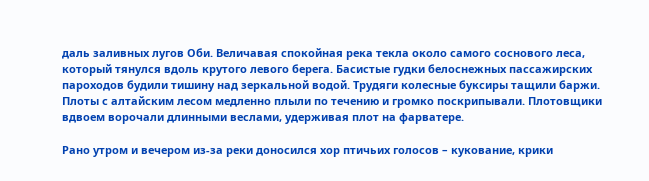даль заливных лугов Оби. Величавая спокойная река текла около самого соснового леса, который тянулся вдоль крутого левого берега. Басистые гудки белоснежных пассажирских пароходов будили тишину над зеркальной водой. Трудяги колесные буксиры тащили баржи. Плоты с алтайским лесом медленно плыли по течению и громко поскрипывали. Плотовщики вдвоем ворочали длинными веслами, удерживая плот на фарватере.

Рано утром и вечером из-за реки доносился хор птичьих голосов – кукование, крики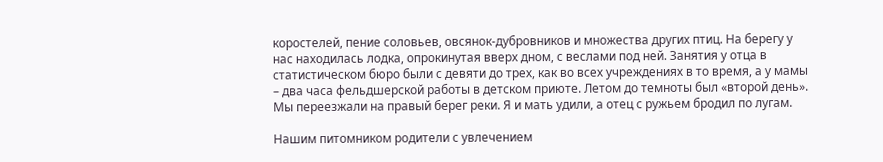коростелей, пение соловьев, овсянок-дубровников и множества других птиц. На берегу у нас находилась лодка, опрокинутая вверх дном, с веслами под ней. Занятия у отца в статистическом бюро были с девяти до трех, как во всех учреждениях в то время, а у мамы – два часа фельдшерской работы в детском приюте. Летом до темноты был «второй день». Мы переезжали на правый берег реки. Я и мать удили, а отец с ружьем бродил по лугам.

Нашим питомником родители с увлечением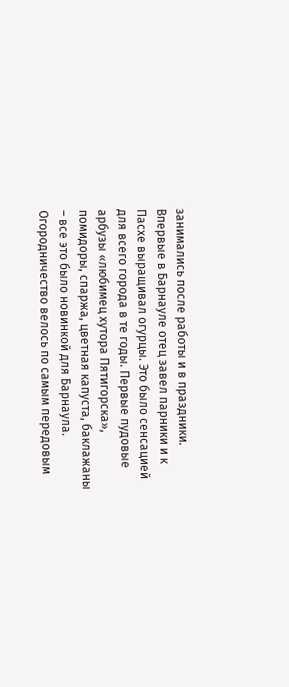занимались после работы и в праздники. Впервые в Барнауле отец завел парники и к Пасхе выращивал огурцы. Это было сенсацией для всего города в те годы. Первые пудовые арбузы «любимец хутора Пятигорска», помидоры, спаржа, цветная капуста, баклажаны – все это было новинкой для Барнаула. Огородничество велось по самым передовым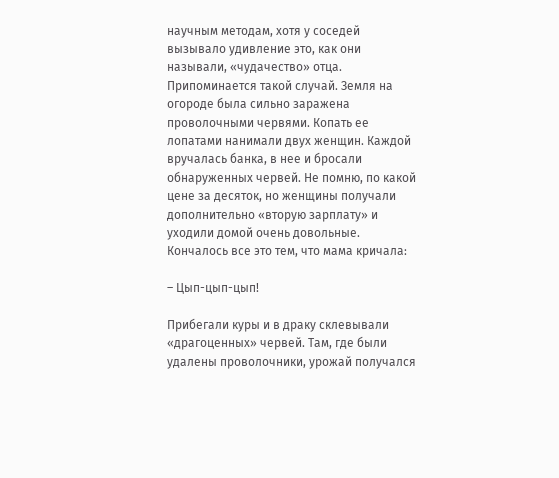научным методам, хотя у соседей вызывало удивление это, как они называли, «чудачество» отца. Припоминается такой случай. Земля на огороде была сильно заражена проволочными червями. Копать ее лопатами нанимали двух женщин. Каждой вручалась банка, в нее и бросали обнаруженных червей. Не помню, по какой цене за десяток, но женщины получали дополнительно «вторую зарплату» и уходили домой очень довольные. Кончалось все это тем, что мама кричала:

– Цып-цып-цып!

Прибегали куры и в драку склевывали «драгоценных» червей. Там, где были удалены проволочники, урожай получался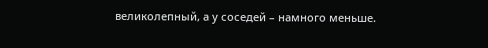великолепный, а у соседей – намного меньше.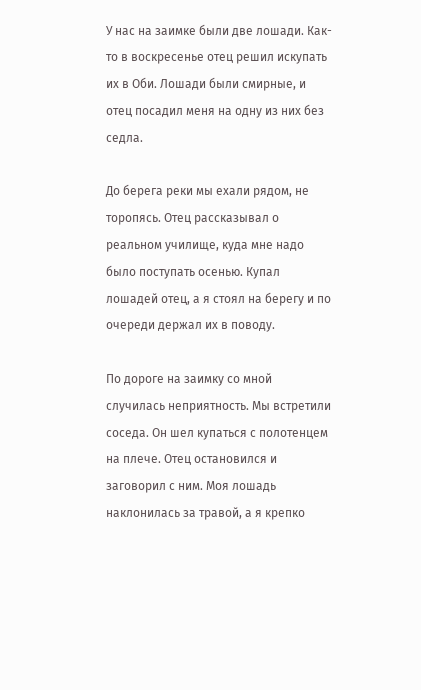У нас на заимке были две лошади. Как-то в воскресенье отец решил искупать их в Оби. Лошади были смирные, и отец посадил меня на одну из них без седла.

До берега реки мы ехали рядом, не торопясь. Отец рассказывал о реальном училище, куда мне надо было поступать осенью. Купал лошадей отец, а я стоял на берегу и по очереди держал их в поводу.

По дороге на заимку со мной случилась неприятность. Мы встретили соседа. Он шел купаться с полотенцем на плече. Отец остановился и заговорил с ним. Моя лошадь наклонилась за травой, а я крепко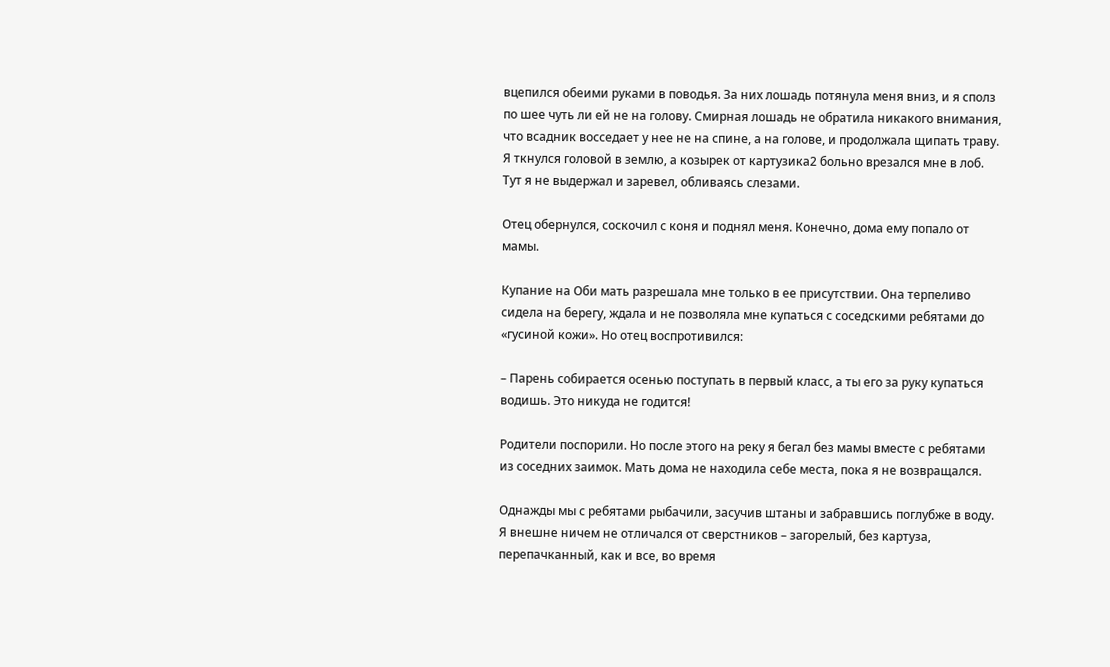вцепился обеими руками в поводья. За них лошадь потянула меня вниз, и я сполз по шее чуть ли ей не на голову. Смирная лошадь не обратила никакого внимания, что всадник восседает у нее не на спине, а на голове, и продолжала щипать траву. Я ткнулся головой в землю, а козырек от картузика2 больно врезался мне в лоб. Тут я не выдержал и заревел, обливаясь слезами.

Отец обернулся, соскочил с коня и поднял меня. Конечно, дома ему попало от мамы.

Купание на Оби мать разрешала мне только в ее присутствии. Она терпеливо сидела на берегу, ждала и не позволяла мне купаться с соседскими ребятами до «гусиной кожи». Но отец воспротивился:

– Парень собирается осенью поступать в первый класс, а ты его за руку купаться водишь. Это никуда не годится!

Родители поспорили. Но после этого на реку я бегал без мамы вместе с ребятами из соседних заимок. Мать дома не находила себе места, пока я не возвращался.

Однажды мы с ребятами рыбачили, засучив штаны и забравшись поглубже в воду. Я внешне ничем не отличался от сверстников – загорелый, без картуза, перепачканный, как и все, во время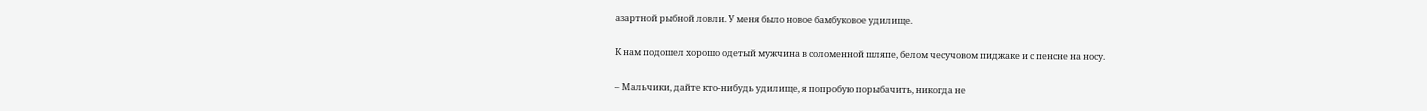азартной рыбной ловли. У меня было новое бамбуковое удилище.

К нам подошел хорошо одетый мужчина в соломенной шляпе, белом чесучовом пиджаке и с пенсне на носу.

– Мальчики, дайте кто-нибудь удилище, я попробую порыбачить, никогда не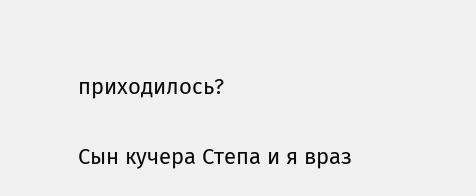приходилось?

Сын кучера Степа и я враз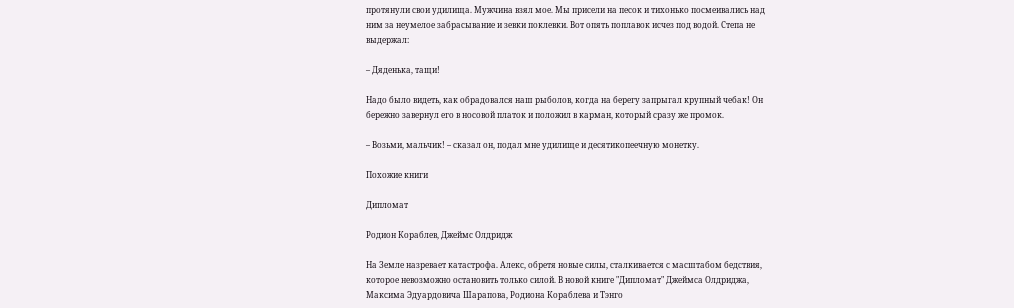протянули свои удилища. Мужчина взял мое. Мы присели на песок и тихонько посмеивались над ним за неумелое забрасывание и зевки поклевки. Вот опять поплавок исчез под водой. Степа не выдержал:

– Дяденька, тащи!

Надо было видеть, как обрадовался наш рыболов, когда на берегу запрыгал крупный чебак! Он бережно завернул его в носовой платок и положил в карман, который сразу же промок.

– Возьми, мальчик! – сказал он, подал мне удилище и десятикопеечную монетку.

Похожие книги

Дипломат

Родион Кораблев, Джеймс Олдридж

На Земле назревает катастрофа. Алекс, обретя новые силы, сталкивается с масштабом бедствия, которое невозможно остановить только силой. В новой книге "Дипломат" Джеймса Олдриджа, Максима Эдуардовича Шарапова, Родиона Кораблева и Тэнго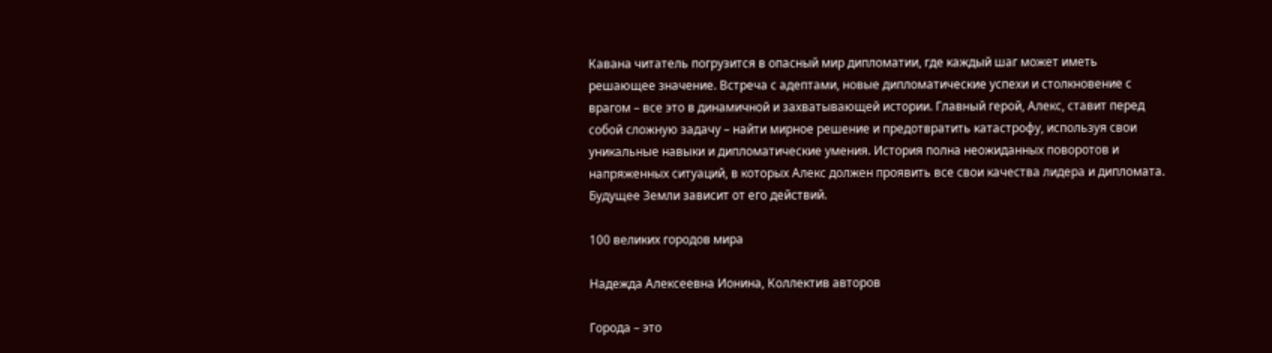Кавана читатель погрузится в опасный мир дипломатии, где каждый шаг может иметь решающее значение. Встреча с адептами, новые дипломатические успехи и столкновение с врагом – все это в динамичной и захватывающей истории. Главный герой, Алекс, ставит перед собой сложную задачу – найти мирное решение и предотвратить катастрофу, используя свои уникальные навыки и дипломатические умения. История полна неожиданных поворотов и напряженных ситуаций, в которых Алекс должен проявить все свои качества лидера и дипломата. Будущее Земли зависит от его действий.

100 великих городов мира

Надежда Алексеевна Ионина, Коллектив авторов

Города – это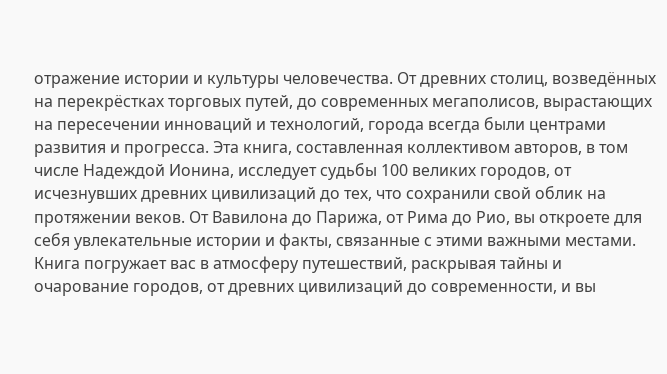отражение истории и культуры человечества. От древних столиц, возведённых на перекрёстках торговых путей, до современных мегаполисов, вырастающих на пересечении инноваций и технологий, города всегда были центрами развития и прогресса. Эта книга, составленная коллективом авторов, в том числе Надеждой Ионина, исследует судьбы 100 великих городов, от исчезнувших древних цивилизаций до тех, что сохранили свой облик на протяжении веков. От Вавилона до Парижа, от Рима до Рио, вы откроете для себя увлекательные истории и факты, связанные с этими важными местами. Книга погружает вас в атмосферу путешествий, раскрывая тайны и очарование городов, от древних цивилизаций до современности, и вы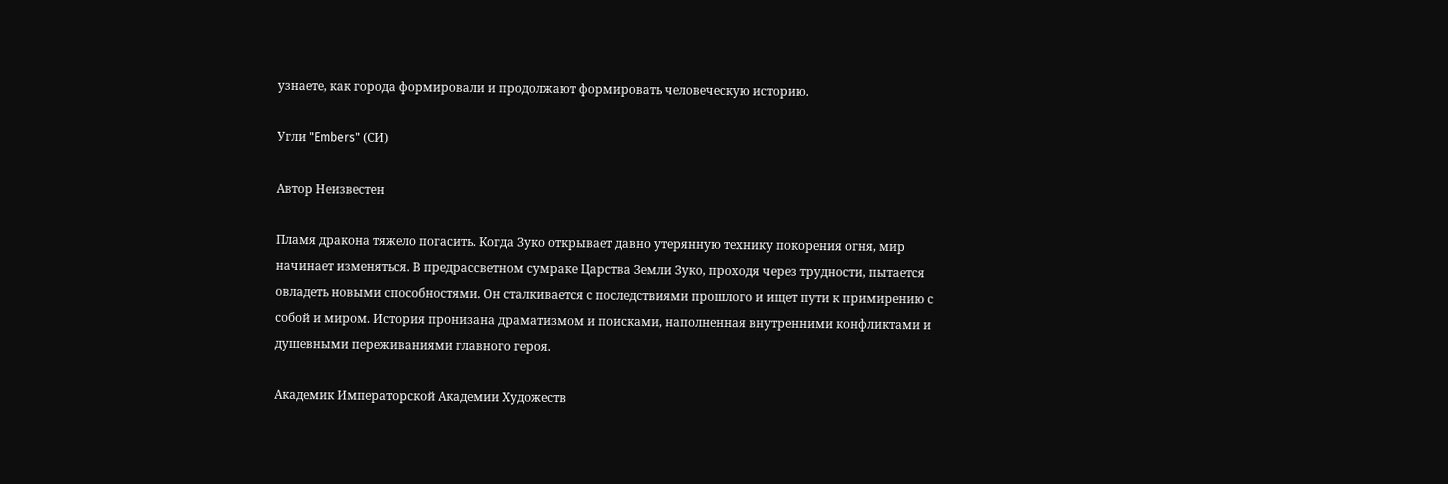узнаете, как города формировали и продолжают формировать человеческую историю.

Угли "Embers" (СИ)

Автор Неизвестeн

Пламя дракона тяжело погасить. Когда Зуко открывает давно утерянную технику покорения огня, мир начинает изменяться. В предрассветном сумраке Царства Земли Зуко, проходя через трудности, пытается овладеть новыми способностями. Он сталкивается с последствиями прошлого и ищет пути к примирению с собой и миром. История пронизана драматизмом и поисками, наполненная внутренними конфликтами и душевными переживаниями главного героя.

Академик Императорской Академии Художеств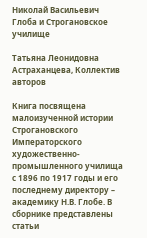Николай Васильевич Глоба и Строгановское училище

Татьяна Леонидовна Астраханцева, Коллектив авторов

Книга посвящена малоизученной истории Строгановского Императорского художественно-промышленного училища с 1896 по 1917 годы и его последнему директору – академику Н.В. Глобе. В сборнике представлены статьи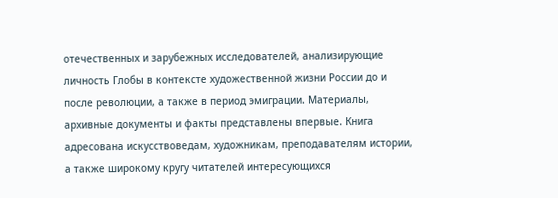отечественных и зарубежных исследователей, анализирующие личность Глобы в контексте художественной жизни России до и после революции, а также в период эмиграции. Материалы, архивные документы и факты представлены впервые. Книга адресована искусствоведам, художникам, преподавателям истории, а также широкому кругу читателей интересующихся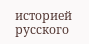историей русского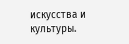искусства и культуры.